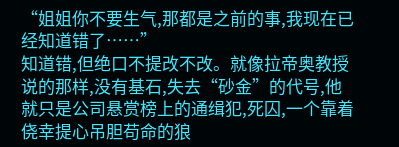“姐姐你不要生气,那都是之前的事,我现在已经知道错了……”
知道错,但绝口不提改不改。就像拉帝奥教授说的那样,没有基石,失去“砂金”的代号,他就只是公司悬赏榜上的通缉犯,死囚,一个靠着侥幸提心吊胆苟命的狼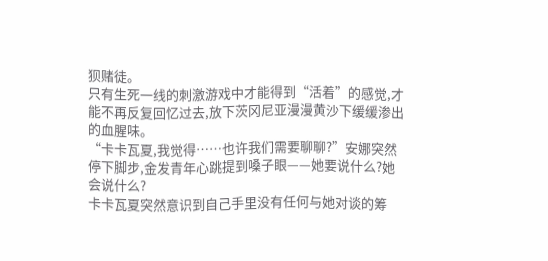狈赌徒。
只有生死一线的刺激游戏中才能得到“活着”的感觉,才能不再反复回忆过去,放下茨冈尼亚漫漫黄沙下缓缓渗出的血腥味。
“卡卡瓦夏,我觉得……也许我们需要聊聊?”安娜突然停下脚步,金发青年心跳提到嗓子眼——她要说什么?她会说什么?
卡卡瓦夏突然意识到自己手里没有任何与她对谈的筹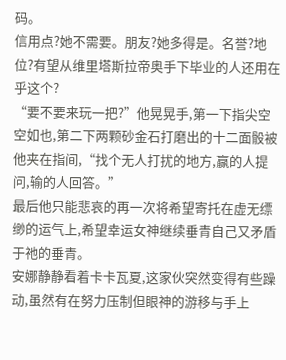码。
信用点?她不需要。朋友?她多得是。名誉?地位?有望从维里塔斯拉帝奥手下毕业的人还用在乎这个?
“要不要来玩一把?”他晃晃手,第一下指尖空空如也,第二下两颗砂金石打磨出的十二面骰被他夹在指间,“找个无人打扰的地方,赢的人提问,输的人回答。”
最后他只能悲哀的再一次将希望寄托在虚无缥缈的运气上,希望幸运女神继续垂青自己又矛盾于祂的垂青。
安娜静静看着卡卡瓦夏,这家伙突然变得有些躁动,虽然有在努力压制但眼神的游移与手上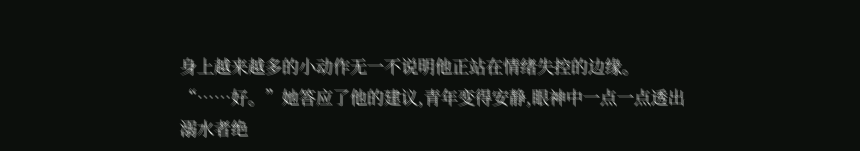身上越来越多的小动作无一不说明他正站在情绪失控的边缘。
“……好。”她答应了他的建议,青年变得安静,眼神中一点一点透出溺水者绝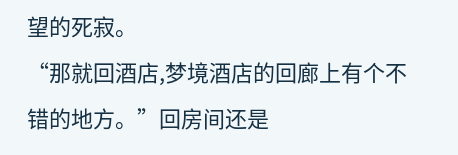望的死寂。
“那就回酒店,梦境酒店的回廊上有个不错的地方。”回房间还是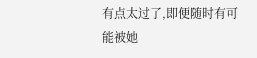有点太过了,即便随时有可能被她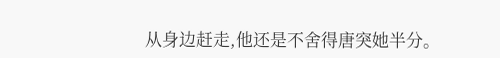从身边赶走,他还是不舍得唐突她半分。